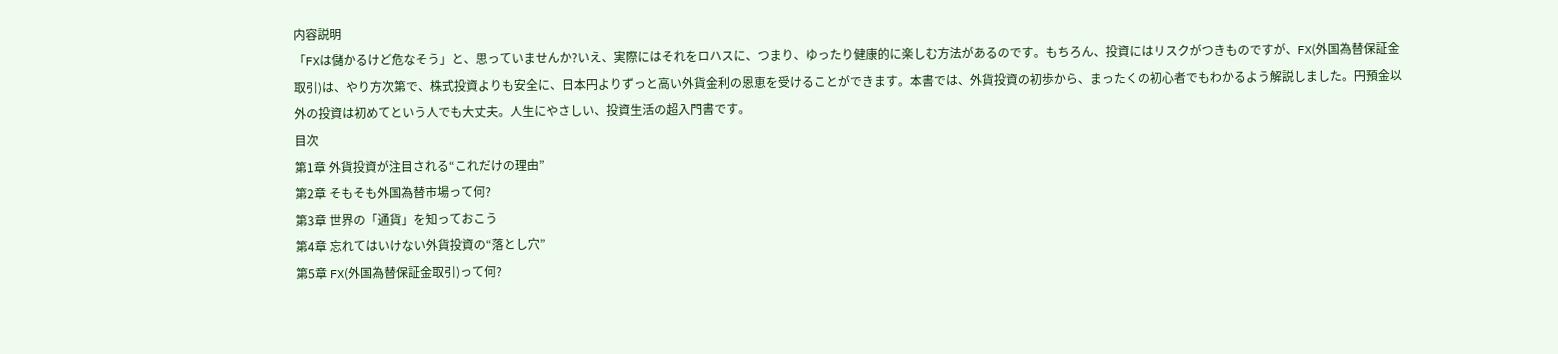内容説明
「FXは儲かるけど危なそう」と、思っていませんか?いえ、実際にはそれをロハスに、つまり、ゆったり健康的に楽しむ方法があるのです。もちろん、投資にはリスクがつきものですが、FX(外国為替保証金取引)は、やり方次第で、株式投資よりも安全に、日本円よりずっと高い外貨金利の恩恵を受けることができます。本書では、外貨投資の初歩から、まったくの初心者でもわかるよう解説しました。円預金以外の投資は初めてという人でも大丈夫。人生にやさしい、投資生活の超入門書です。
目次
第1章 外貨投資が注目される“これだけの理由”
第2章 そもそも外国為替市場って何?
第3章 世界の「通貨」を知っておこう
第4章 忘れてはいけない外貨投資の“落とし穴”
第5章 FX(外国為替保証金取引)って何?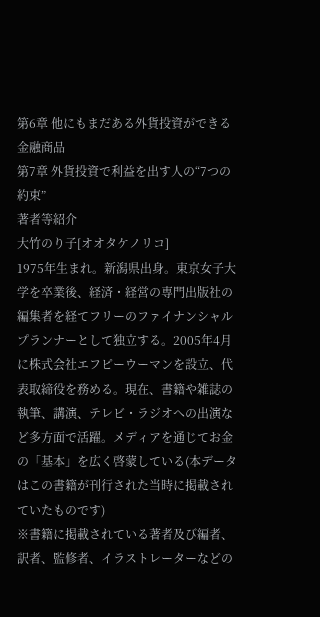第6章 他にもまだある外貨投資ができる金融商品
第7章 外貨投資で利益を出す人の“7つの約束”
著者等紹介
大竹のり子[オオタケノリコ]
1975年生まれ。新潟県出身。東京女子大学を卒業後、経済・経営の専門出版社の編集者を経てフリーのファイナンシャルプランナーとして独立する。2005年4月に株式会社エフピーウーマンを設立、代表取締役を務める。現在、書籍や雑誌の執筆、講演、テレビ・ラジオへの出演など多方面で活躍。メディアを通じてお金の「基本」を広く啓蒙している(本データはこの書籍が刊行された当時に掲載されていたものです)
※書籍に掲載されている著者及び編者、訳者、監修者、イラストレーターなどの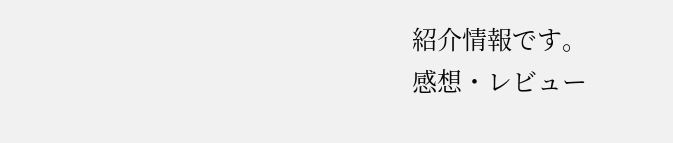紹介情報です。
感想・レビュー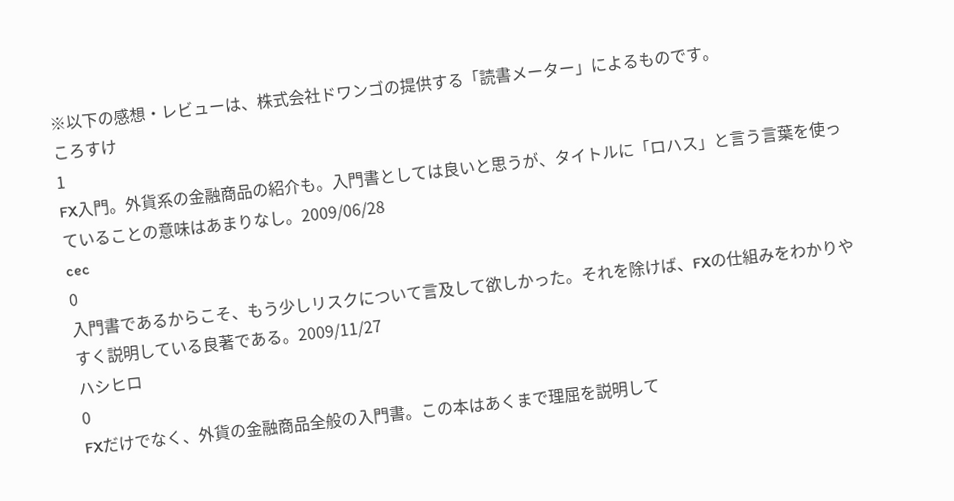※以下の感想・レビューは、株式会社ドワンゴの提供する「読書メーター」によるものです。
ころすけ
1
FX入門。外貨系の金融商品の紹介も。入門書としては良いと思うが、タイトルに「ロハス」と言う言葉を使っていることの意味はあまりなし。2009/06/28
cec
0
入門書であるからこそ、もう少しリスクについて言及して欲しかった。それを除けば、FXの仕組みをわかりやすく説明している良著である。2009/11/27
ハシヒロ
0
FXだけでなく、外貨の金融商品全般の入門書。この本はあくまで理屈を説明して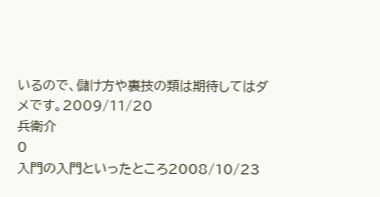いるので、儲け方や裏技の類は期待してはダメです。2009/11/20
兵衛介
0
入門の入門といったところ2008/10/23